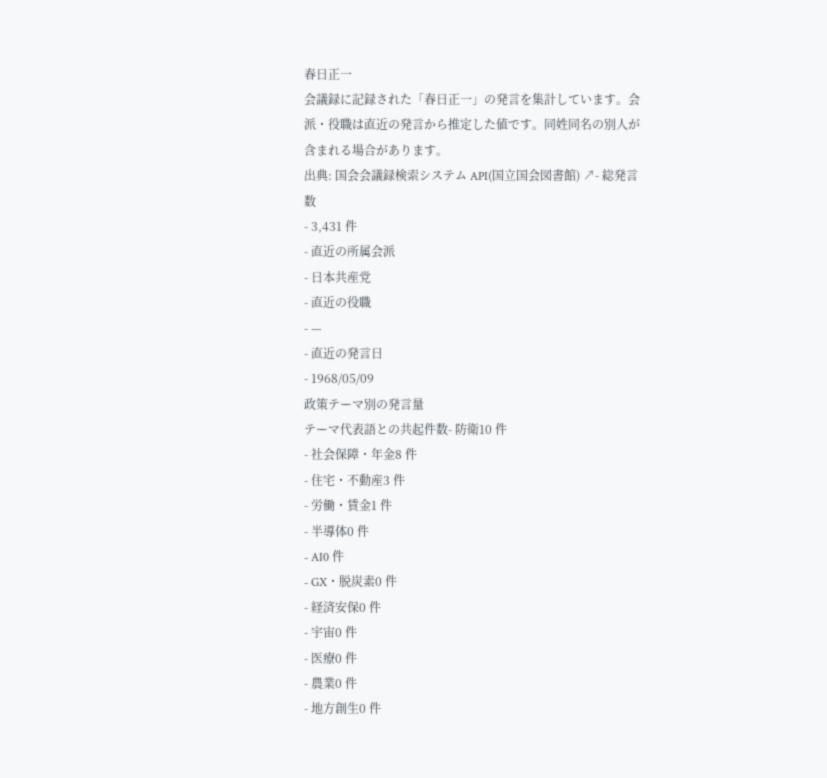春日正一
会議録に記録された「春日正一」の発言を集計しています。会派・役職は直近の発言から推定した値です。同姓同名の別人が含まれる場合があります。
出典: 国会会議録検索システム API(国立国会図書館) ↗- 総発言数
- 3,431 件
- 直近の所属会派
- 日本共産党
- 直近の役職
- —
- 直近の発言日
- 1968/05/09
政策テーマ別の発言量
テーマ代表語との共起件数- 防衛10 件
- 社会保障・年金8 件
- 住宅・不動産3 件
- 労働・賃金1 件
- 半導体0 件
- AI0 件
- GX・脱炭素0 件
- 経済安保0 件
- 宇宙0 件
- 医療0 件
- 農業0 件
- 地方創生0 件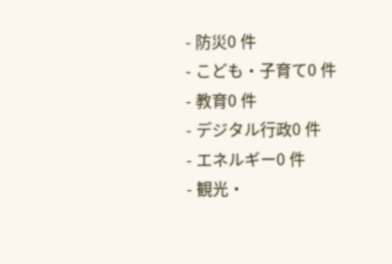- 防災0 件
- こども・子育て0 件
- 教育0 件
- デジタル行政0 件
- エネルギー0 件
- 観光・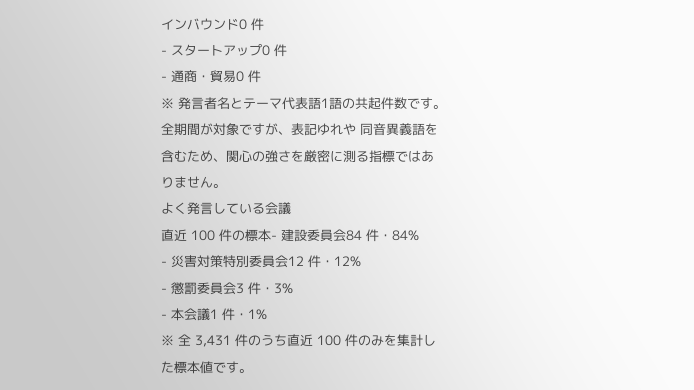インバウンド0 件
- スタートアップ0 件
- 通商・貿易0 件
※ 発言者名とテーマ代表語1語の共起件数です。全期間が対象ですが、表記ゆれや 同音異義語を含むため、関心の強さを厳密に測る指標ではありません。
よく発言している会議
直近 100 件の標本- 建設委員会84 件・84%
- 災害対策特別委員会12 件・12%
- 懲罰委員会3 件・3%
- 本会議1 件・1%
※ 全 3,431 件のうち直近 100 件のみを集計した標本値です。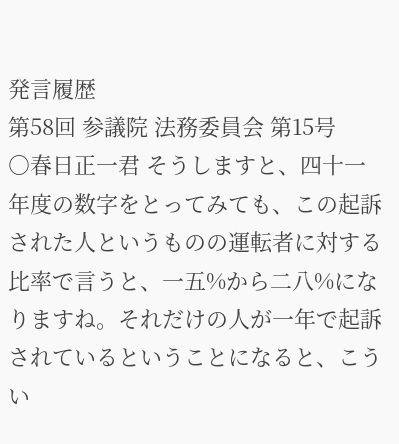発言履歴
第58回 参議院 法務委員会 第15号
○春日正一君 そうしますと、四十一年度の数字をとってみても、この起訴された人というものの運転者に対する比率で言うと、一五%から二八%になりますね。それだけの人が一年で起訴されているということになると、こうい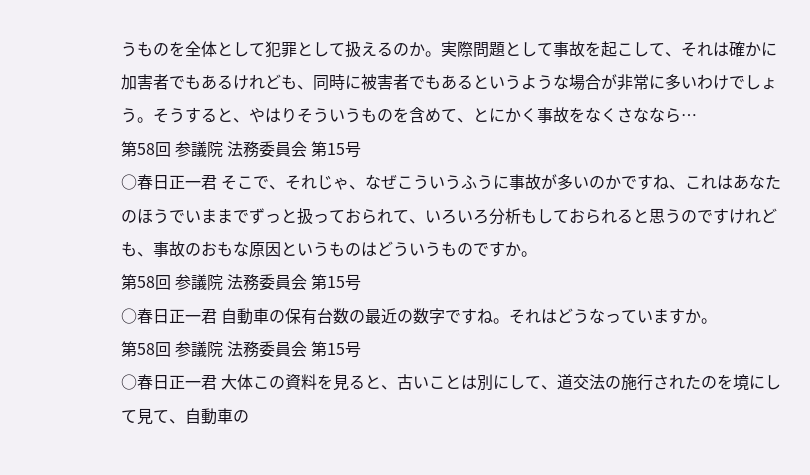うものを全体として犯罪として扱えるのか。実際問題として事故を起こして、それは確かに加害者でもあるけれども、同時に被害者でもあるというような場合が非常に多いわけでしょう。そうすると、やはりそういうものを含めて、とにかく事故をなくさななら…
第58回 参議院 法務委員会 第15号
○春日正一君 そこで、それじゃ、なぜこういうふうに事故が多いのかですね、これはあなたのほうでいままでずっと扱っておられて、いろいろ分析もしておられると思うのですけれども、事故のおもな原因というものはどういうものですか。
第58回 参議院 法務委員会 第15号
○春日正一君 自動車の保有台数の最近の数字ですね。それはどうなっていますか。
第58回 参議院 法務委員会 第15号
○春日正一君 大体この資料を見ると、古いことは別にして、道交法の施行されたのを境にして見て、自動車の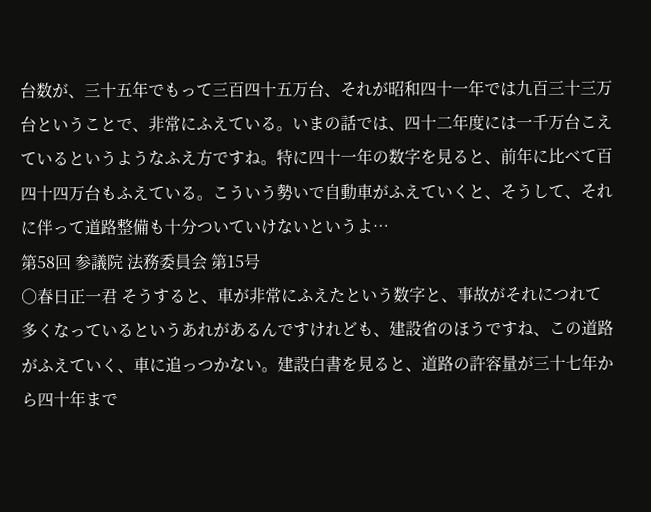台数が、三十五年でもって三百四十五万台、それが昭和四十一年では九百三十三万台ということで、非常にふえている。いまの話では、四十二年度には一千万台こえているというようなふえ方ですね。特に四十一年の数字を見ると、前年に比べて百四十四万台もふえている。こういう勢いで自動車がふえていくと、そうして、それに伴って道路整備も十分ついていけないというよ…
第58回 参議院 法務委員会 第15号
○春日正一君 そうすると、車が非常にふえたという数字と、事故がそれにつれて多くなっているというあれがあるんですけれども、建設省のほうですね、この道路がふえていく、車に追っつかない。建設白書を見ると、道路の許容量が三十七年から四十年まで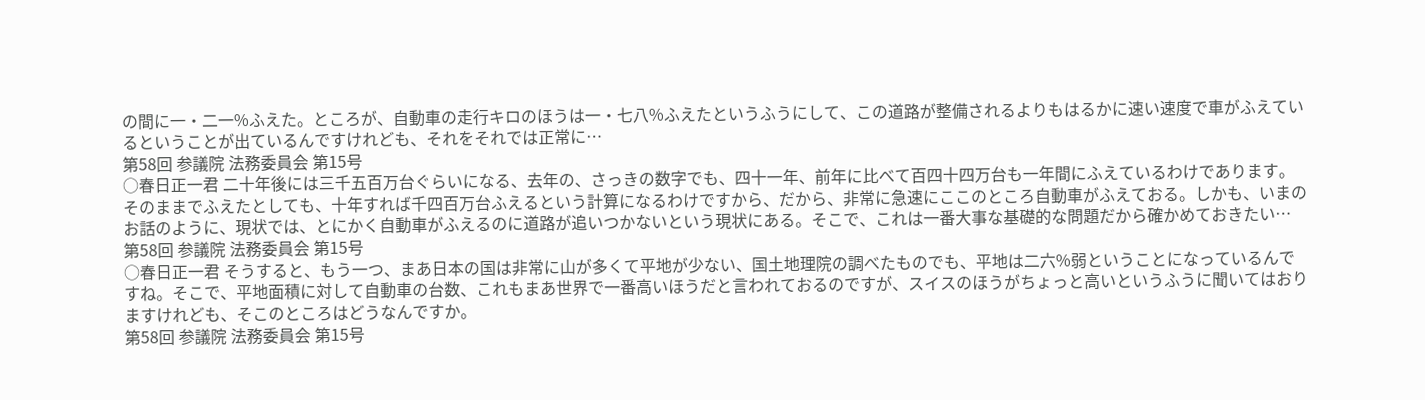の間に一・二一%ふえた。ところが、自動車の走行キロのほうは一・七八%ふえたというふうにして、この道路が整備されるよりもはるかに速い速度で車がふえているということが出ているんですけれども、それをそれでは正常に…
第58回 参議院 法務委員会 第15号
○春日正一君 二十年後には三千五百万台ぐらいになる、去年の、さっきの数字でも、四十一年、前年に比べて百四十四万台も一年間にふえているわけであります。そのままでふえたとしても、十年すれば千四百万台ふえるという計算になるわけですから、だから、非常に急速にここのところ自動車がふえておる。しかも、いまのお話のように、現状では、とにかく自動車がふえるのに道路が追いつかないという現状にある。そこで、これは一番大事な基礎的な問題だから確かめておきたい…
第58回 参議院 法務委員会 第15号
○春日正一君 そうすると、もう一つ、まあ日本の国は非常に山が多くて平地が少ない、国土地理院の調べたものでも、平地は二六%弱ということになっているんですね。そこで、平地面積に対して自動車の台数、これもまあ世界で一番高いほうだと言われておるのですが、スイスのほうがちょっと高いというふうに聞いてはおりますけれども、そこのところはどうなんですか。
第58回 参議院 法務委員会 第15号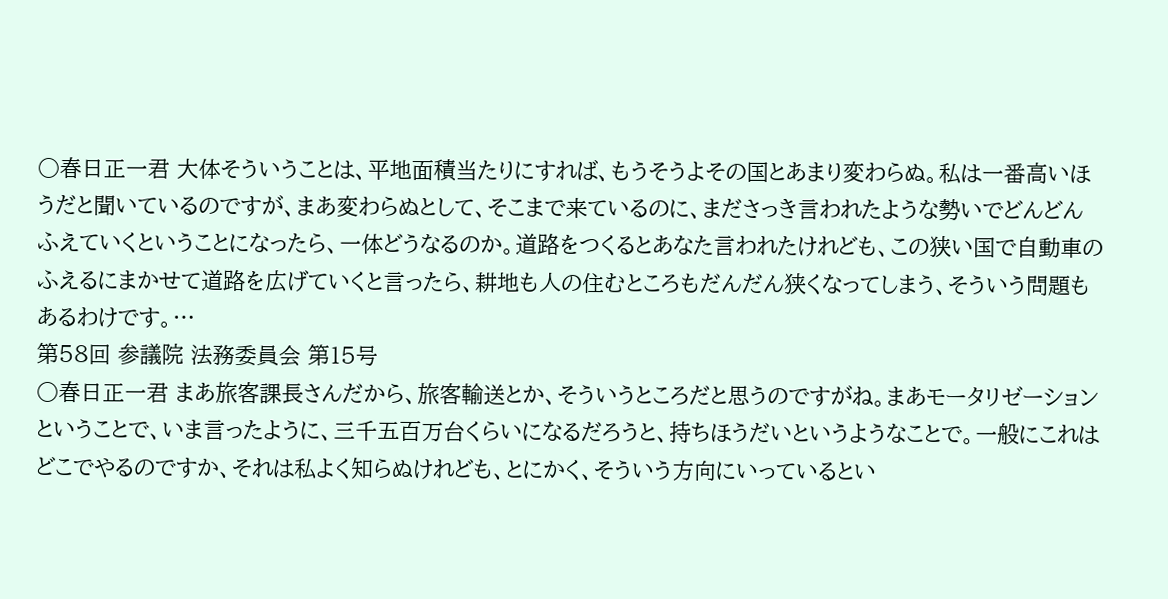○春日正一君 大体そういうことは、平地面積当たりにすれば、もうそうよその国とあまり変わらぬ。私は一番高いほうだと聞いているのですが、まあ変わらぬとして、そこまで来ているのに、まださっき言われたような勢いでどんどんふえていくということになったら、一体どうなるのか。道路をつくるとあなた言われたけれども、この狭い国で自動車のふえるにまかせて道路を広げていくと言ったら、耕地も人の住むところもだんだん狭くなってしまう、そういう問題もあるわけです。…
第58回 参議院 法務委員会 第15号
○春日正一君 まあ旅客課長さんだから、旅客輸送とか、そういうところだと思うのですがね。まあモータリゼーションということで、いま言ったように、三千五百万台くらいになるだろうと、持ちほうだいというようなことで。一般にこれはどこでやるのですか、それは私よく知らぬけれども、とにかく、そういう方向にいっているとい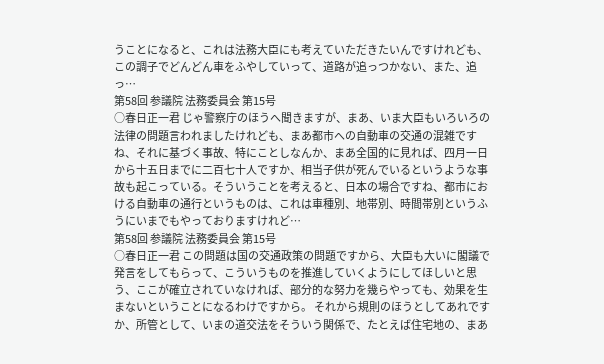うことになると、これは法務大臣にも考えていただきたいんですけれども、この調子でどんどん車をふやしていって、道路が追っつかない、また、追っ…
第58回 参議院 法務委員会 第15号
○春日正一君 じゃ警察庁のほうへ聞きますが、まあ、いま大臣もいろいろの法律の問題言われましたけれども、まあ都市への自動車の交通の混雑ですね、それに基づく事故、特にことしなんか、まあ全国的に見れば、四月一日から十五日までに二百七十人ですか、相当子供が死んでいるというような事故も起こっている。そういうことを考えると、日本の場合ですね、都市における自動車の通行というものは、これは車種別、地帯別、時間帯別というふうにいまでもやっておりますけれど…
第58回 参議院 法務委員会 第15号
○春日正一君 この問題は国の交通政策の問題ですから、大臣も大いに閣議で発言をしてもらって、こういうものを推進していくようにしてほしいと思う、ここが確立されていなければ、部分的な努力を幾らやっても、効果を生まないということになるわけですから。 それから規則のほうとしてあれですか、所管として、いまの道交法をそういう関係で、たとえば住宅地の、まあ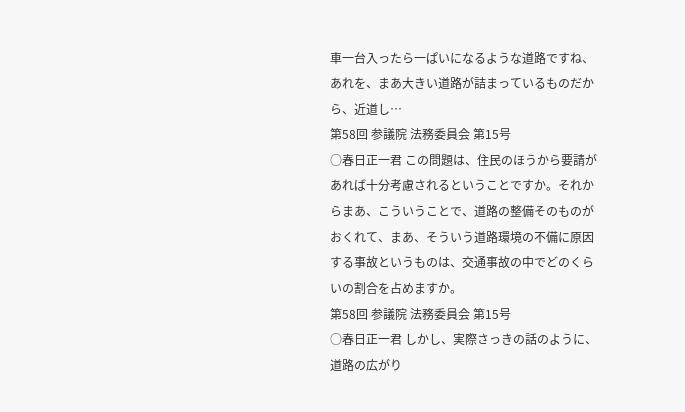車一台入ったら一ぱいになるような道路ですね、あれを、まあ大きい道路が詰まっているものだから、近道し…
第58回 参議院 法務委員会 第15号
○春日正一君 この問題は、住民のほうから要請があれば十分考慮されるということですか。それからまあ、こういうことで、道路の整備そのものがおくれて、まあ、そういう道路環境の不備に原因する事故というものは、交通事故の中でどのくらいの割合を占めますか。
第58回 参議院 法務委員会 第15号
○春日正一君 しかし、実際さっきの話のように、道路の広がり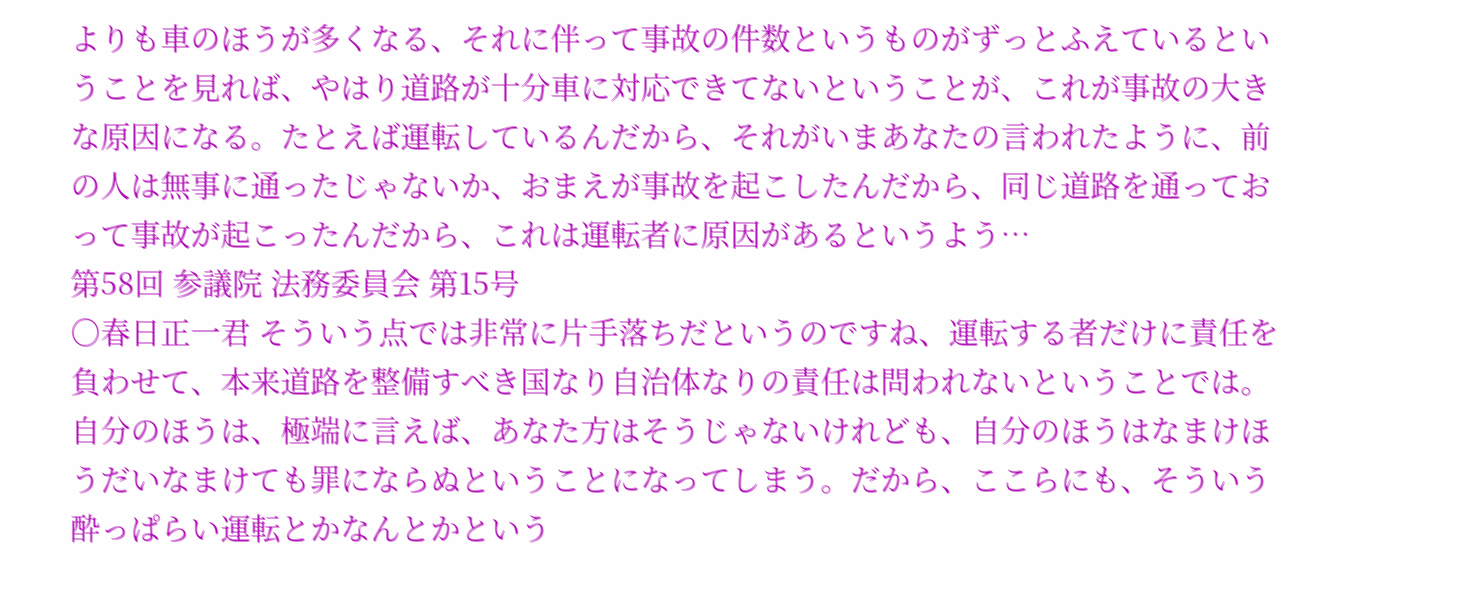よりも車のほうが多くなる、それに伴って事故の件数というものがずっとふえているということを見れば、やはり道路が十分車に対応できてないということが、これが事故の大きな原因になる。たとえば運転しているんだから、それがいまあなたの言われたように、前の人は無事に通ったじゃないか、おまえが事故を起こしたんだから、同じ道路を通っておって事故が起こったんだから、これは運転者に原因があるというよう…
第58回 参議院 法務委員会 第15号
○春日正一君 そういう点では非常に片手落ちだというのですね、運転する者だけに責任を負わせて、本来道路を整備すべき国なり自治体なりの責任は問われないということでは。自分のほうは、極端に言えば、あなた方はそうじゃないけれども、自分のほうはなまけほうだいなまけても罪にならぬということになってしまう。だから、ここらにも、そういう酔っぱらい運転とかなんとかという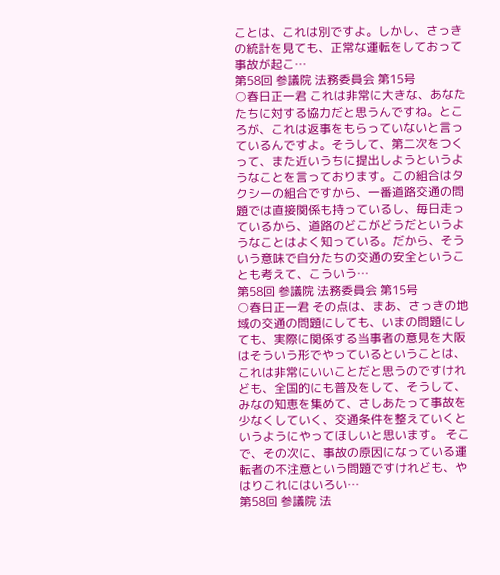ことは、これは別ですよ。しかし、さっきの統計を見ても、正常な運転をしておって事故が起こ…
第58回 参議院 法務委員会 第15号
○春日正一君 これは非常に大きな、あなたたちに対する協力だと思うんですね。ところが、これは返事をもらっていないと言っているんですよ。そうして、第二次をつくって、また近いうちに提出しようというようなことを言っております。この組合はタクシーの組合ですから、一番道路交通の問題では直接関係も持っているし、毎日走っているから、道路のどこがどうだというようなことはよく知っている。だから、そういう意味で自分たちの交通の安全ということも考えて、こういう…
第58回 参議院 法務委員会 第15号
○春日正一君 その点は、まあ、さっきの地域の交通の問題にしても、いまの問題にしても、実際に関係する当事者の意見を大阪はそういう形でやっているということは、これは非常にいいことだと思うのですけれども、全国的にも普及をして、そうして、みなの知恵を集めて、さしあたって事故を少なくしていく、交通条件を整えていくというようにやってほしいと思います。 そこで、その次に、事故の原因になっている運転者の不注意という問題ですけれども、やはりこれにはいろい…
第58回 参議院 法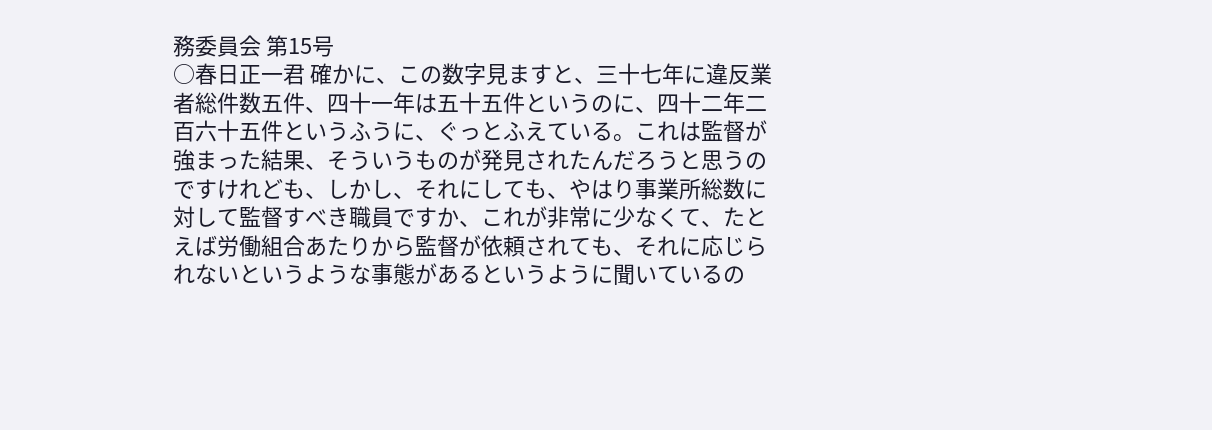務委員会 第15号
○春日正一君 確かに、この数字見ますと、三十七年に違反業者総件数五件、四十一年は五十五件というのに、四十二年二百六十五件というふうに、ぐっとふえている。これは監督が強まった結果、そういうものが発見されたんだろうと思うのですけれども、しかし、それにしても、やはり事業所総数に対して監督すべき職員ですか、これが非常に少なくて、たとえば労働組合あたりから監督が依頼されても、それに応じられないというような事態があるというように聞いているの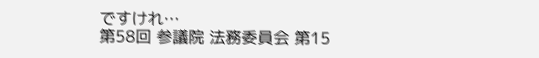ですけれ…
第58回 参議院 法務委員会 第15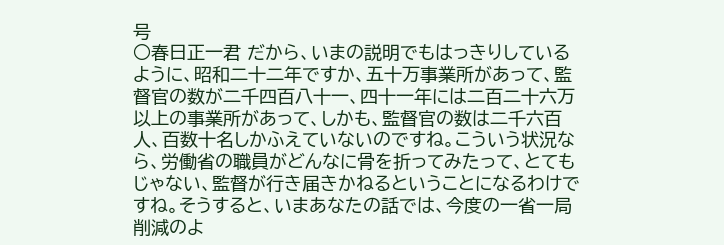号
○春日正一君 だから、いまの説明でもはっきりしているように、昭和二十二年ですか、五十万事業所があって、監督官の数が二千四百八十一、四十一年には二百二十六万以上の事業所があって、しかも、監督官の数は二千六百人、百数十名しかふえていないのですね。こういう状況なら、労働省の職員がどんなに骨を折ってみたって、とてもじゃない、監督が行き届きかねるということになるわけですね。そうすると、いまあなたの話では、今度の一省一局削減のよ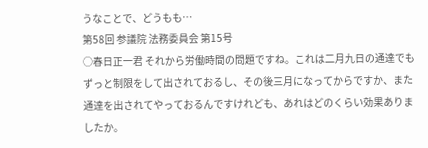うなことで、どうもも…
第58回 参議院 法務委員会 第15号
○春日正一君 それから労働時間の問題ですね。これは二月九日の通達でもずっと制限をして出されておるし、その後三月になってからですか、また通達を出されてやっておるんですけれども、あれはどのくらい効果ありましたか。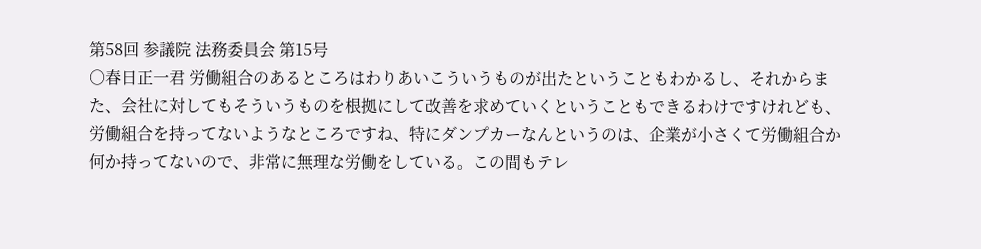第58回 参議院 法務委員会 第15号
○春日正一君 労働組合のあるところはわりあいこういうものが出たということもわかるし、それからまた、会社に対してもそういうものを根拠にして改善を求めていくということもできるわけですけれども、労働組合を持ってないようなところですね、特にダンプカーなんというのは、企業が小さくて労働組合か何か持ってないので、非常に無理な労働をしている。この間もテレ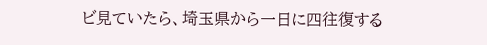ビ見ていたら、埼玉県から一日に四往復する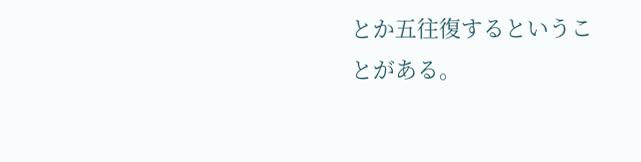とか五往復するということがある。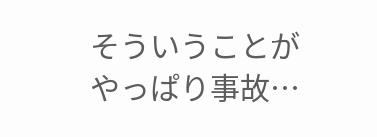そういうことがやっぱり事故…